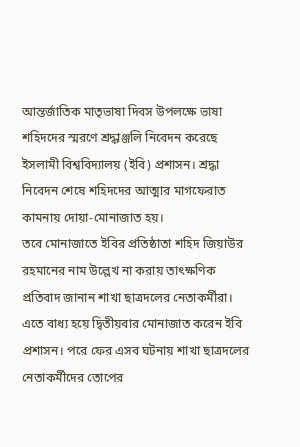আন্তর্জাতিক মাতৃভাষা দিবস উপলক্ষে ভাষা শহিদদের স্মরণে শ্রদ্ধাঞ্জলি নিবেদন করেছে ইসলামী বিশ্ববিদ্যালয় (ইবি) প্রশাসন। শ্রদ্ধা নিবেদন শেষে শহিদদের আত্মার মাগফেরাত কামনায় দোয়া-মোনাজাত হয়।
তবে মোনাজাতে ইবির প্রতিষ্ঠাতা শহিদ জিয়াউর রহমানের নাম উল্লেখ না করায় তাৎক্ষণিক প্রতিবাদ জানান শাখা ছাত্রদলের নেতাকর্মীরা। এতে বাধ্য হয়ে দ্বিতীয়বার মোনাজাত করেন ইবি প্রশাসন। পরে ফের এসব ঘটনায় শাখা ছাত্রদলের নেতাকর্মীদের তোপের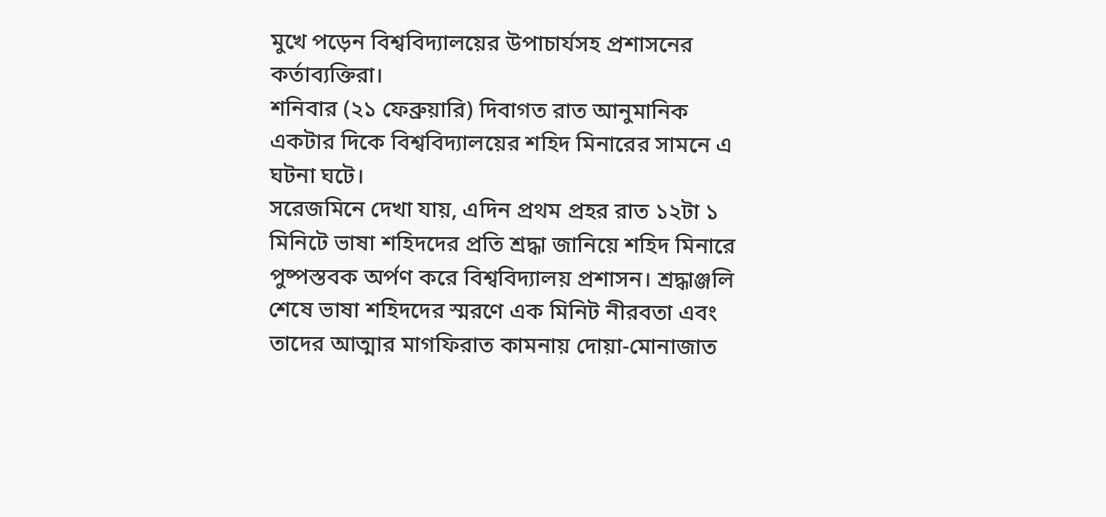মুখে পড়েন বিশ্ববিদ্যালয়ের উপাচার্যসহ প্রশাসনের কর্তাব্যক্তিরা।
শনিবার (২১ ফেব্রুয়ারি) দিবাগত রাত আনুমানিক একটার দিকে বিশ্ববিদ্যালয়ের শহিদ মিনারের সামনে এ ঘটনা ঘটে।
সরেজমিনে দেখা যায়, এদিন প্রথম প্রহর রাত ১২টা ১ মিনিটে ভাষা শহিদদের প্রতি শ্রদ্ধা জানিয়ে শহিদ মিনারে পুষ্পস্তবক অর্পণ করে বিশ্ববিদ্যালয় প্রশাসন। শ্রদ্ধাঞ্জলি শেষে ভাষা শহিদদের স্মরণে এক মিনিট নীরবতা এবং তাদের আত্মার মাগফিরাত কামনায় দোয়া-মোনাজাত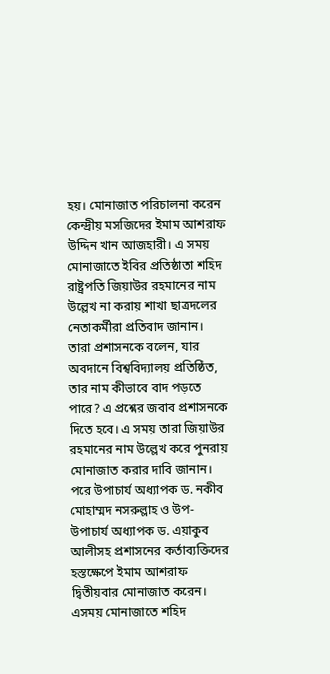হয়। মোনাজাত পরিচালনা করেন কেন্দ্রীয় মসজিদের ইমাম আশরাফ উদ্দিন খান আজহারী। এ সময় মোনাজাতে ইবির প্রতিষ্ঠাতা শহিদ রাষ্ট্রপতি জিয়াউর রহমানের নাম উল্লেখ না করায় শাখা ছাত্রদলের নেতাকর্মীরা প্রতিবাদ জানান।
তারা প্রশাসনকে বলেন, যার অবদানে বিশ্ববিদ্যালয় প্রতিষ্ঠিত, তার নাম কীভাবে বাদ পড়তে পারে? এ প্রশ্নের জবাব প্রশাসনকে দিতে হবে। এ সময় তারা জিয়াউর রহমানের নাম উল্লেখ করে পুনরায় মোনাজাত করার দাবি জানান।
পরে উপাচার্য অধ্যাপক ড. নকীব মোহাম্মদ নসরুল্লাহ ও উপ-উপাচার্য অধ্যাপক ড. এয়াকুব আলীসহ প্রশাসনের কর্তাব্যক্তিদের হস্তক্ষেপে ইমাম আশরাফ দ্বিতীয়বার মোনাজাত করেন। এসময় মোনাজাতে শহিদ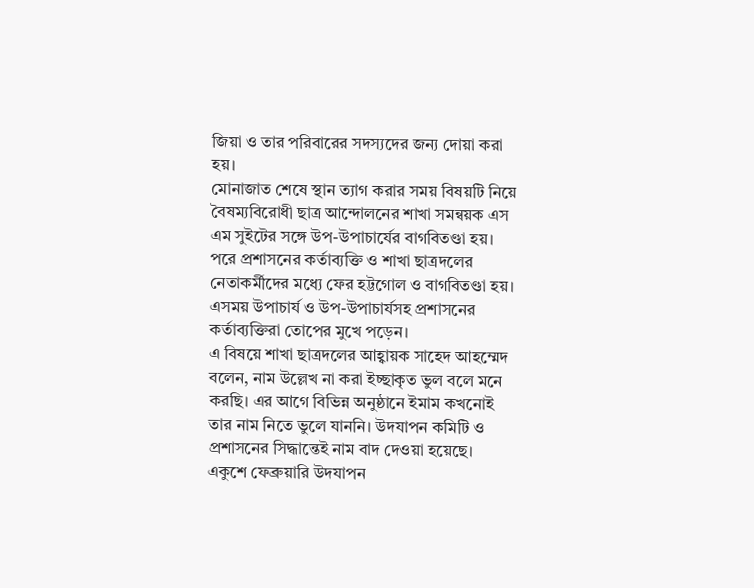জিয়া ও তার পরিবারের সদস্যদের জন্য দোয়া করা হয়।
মোনাজাত শেষে স্থান ত্যাগ করার সময় বিষয়টি নিয়ে বৈষম্যবিরোধী ছাত্র আন্দোলনের শাখা সমন্বয়ক এস এম সুইটের সঙ্গে উপ-উপাচার্যের বাগবিতণ্ডা হয়। পরে প্রশাসনের কর্তাব্যক্তি ও শাখা ছাত্রদলের নেতাকর্মীদের মধ্যে ফের হট্টগোল ও বাগবিতণ্ডা হয়। এসময় উপাচার্য ও উপ-উপাচার্যসহ প্রশাসনের কর্তাব্যক্তিরা তোপের মুখে পড়েন।
এ বিষয়ে শাখা ছাত্রদলের আহ্বায়ক সাহেদ আহম্মেদ বলেন, নাম উল্লেখ না করা ইচ্ছাকৃত ভুল বলে মনে করছি। এর আগে বিভিন্ন অনুষ্ঠানে ইমাম কখনোই তার নাম নিতে ভুলে যাননি। উদযাপন কমিটি ও প্রশাসনের সিদ্ধান্তেই নাম বাদ দেওয়া হয়েছে।
একুশে ফেব্রুয়ারি উদযাপন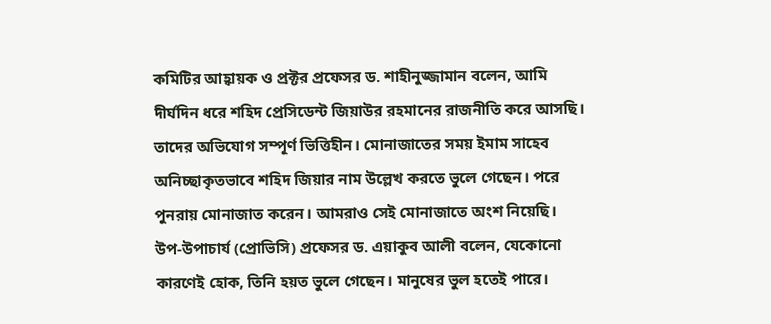কমিটির আহ্বায়ক ও প্রক্টর প্রফেসর ড. শাহীনুজ্জামান বলেন, আমি দীর্ঘদিন ধরে শহিদ প্রেসিডেন্ট জিয়াউর রহমানের রাজনীতি করে আসছি। তাদের অভিযোগ সম্পূর্ণ ভিত্তিহীন। মোনাজাতের সময় ইমাম সাহেব অনিচ্ছাকৃতভাবে শহিদ জিয়ার নাম উল্লেখ করতে ভুলে গেছেন। পরে পুনরায় মোনাজাত করেন। আমরাও সেই মোনাজাতে অংশ নিয়েছি।
উপ-উপাচার্য (প্রোভিসি) প্রফেসর ড. এয়াকুব আলী বলেন, যেকোনো কারণেই হোক, তিনি হয়ত ভুলে গেছেন। মানুষের ভুল হতেই পারে।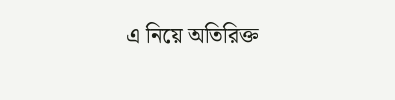এ নিয়ে অতিরিক্ত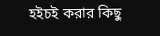হইচই করার কিছু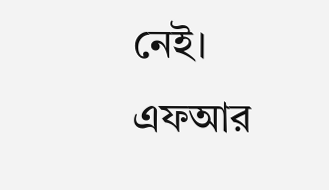নেই।
এফআর